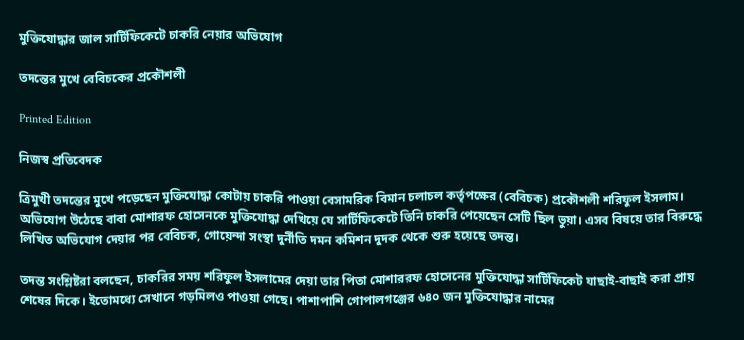মুক্তিযোদ্ধার জাল সার্টিফিকেটে চাকরি নেয়ার অভিযোগ

তদন্তের মুখে বেবিচকের প্রকৌশলী

Printed Edition

নিজস্ব প্রতিবেদক

ত্রিমুখী তদন্তের মুখে পড়েছেন মুক্তিযোদ্ধা কোটায় চাকরি পাওয়া বেসামরিক বিমান চলাচল কর্তৃপক্ষের (বেবিচক) প্রকৌশলী শরিফুল ইসলাম। অভিযোগ উঠেছে বাবা মোশারফ হোসেনকে মুক্তিযোদ্ধা দেখিয়ে যে সার্টিফিকেটে তিনি চাকরি পেয়েছেন সেটি ছিল ভুয়া। এসব বিষয়ে তার বিরুদ্ধে লিখিত অভিযোগ দেয়ার পর বেবিচক, গোয়েন্দা সংস্থা দুর্নীতি দমন কমিশন দুদক থেকে শুরু হয়েছে তদন্ত।

তদন্ত সংশ্লিষ্টরা বলছেন, চাকরির সময় শরিফুল ইসলামের দেয়া তার পিতা মোশাররফ হোসেনের মুক্তিযোদ্ধা সার্টিফিকেট যাছাই-বাছাই করা প্রায় শেষের দিকে। ইতোমধ্যে সেখানে গড়মিলও পাওয়া গেছে। পাশাপাশি গোপালগঞ্জের ৬৪০ জন মুক্তিযোদ্ধার নামের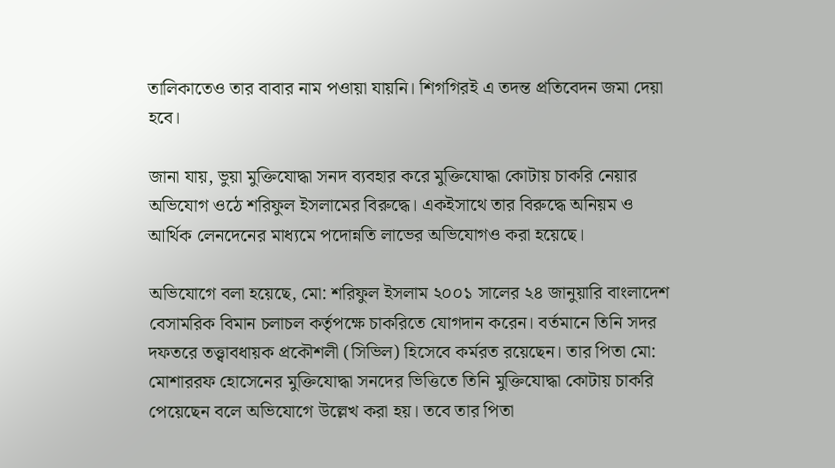তালিকাতেও তার বাবার নাম পওায়া যায়নি। শিগগিরই এ তদন্ত প্রতিবেদন জমা দেয়া হবে।

জানা যায়, ভুয়া মুক্তিযোদ্ধা সনদ ব্যবহার করে মুক্তিযোদ্ধা কোটায় চাকরি নেয়ার অভিযোগ ওঠে শরিফুল ইসলামের বিরুদ্ধে। একইসাথে তার বিরুদ্ধে অনিয়ম ও আর্থিক লেনদেনের মাধ্যমে পদোন্নতি লাভের অভিযোগও করা হয়েছে।

অভিযোগে বলা হয়েছে, মো: শরিফুল ইসলাম ২০০১ সালের ২৪ জানুয়ারি বাংলাদেশ বেসামরিক বিমান চলাচল কর্তৃপক্ষে চাকরিতে যোগদান করেন। বর্তমানে তিনি সদর দফতরে তত্ত্বাবধায়ক প্রকৌশলী (সিভিল) হিসেবে কর্মরত রয়েছেন। তার পিতা মো: মোশাররফ হোসেনের মুক্তিযোদ্ধা সনদের ভিত্তিতে তিনি মুক্তিযোদ্ধা কোটায় চাকরি পেয়েছেন বলে অভিযোগে উল্লেখ করা হয়। তবে তার পিতা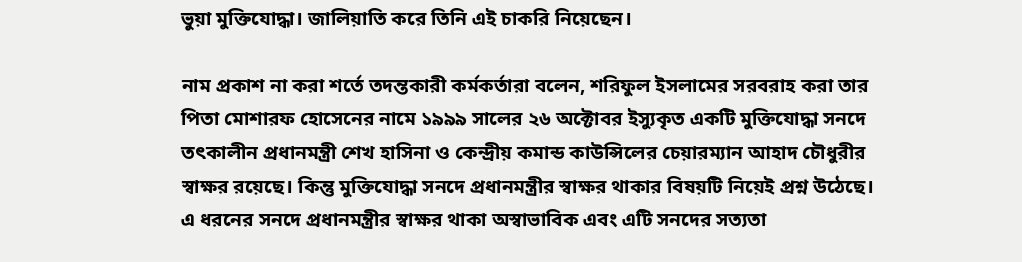ভুয়া মুক্তিযোদ্ধা। জালিয়াতি করে তিনি এই চাকরি নিয়েছেন।

নাম প্রকাশ না করা শর্তে তদন্তকারী কর্মকর্তারা বলেন, শরিফুল ইসলামের সরবরাহ করা তার পিতা মোশারফ হোসেনের নামে ১৯৯৯ সালের ২৬ অক্টোবর ইস্যুকৃত একটি মুক্তিযোদ্ধা সনদে তৎকালীন প্রধানমন্ত্রী শেখ হাসিনা ও কেন্দ্রীয় কমান্ড কাউন্সিলের চেয়ারম্যান আহাদ চৌধুরীর স্বাক্ষর রয়েছে। কিন্তু মুক্তিযোদ্ধা সনদে প্রধানমন্ত্রীর স্বাক্ষর থাকার বিষয়টি নিয়েই প্রশ্ন উঠেছে। এ ধরনের সনদে প্রধানমন্ত্রীর স্বাক্ষর থাকা অস্বাভাবিক এবং এটি সনদের সত্যতা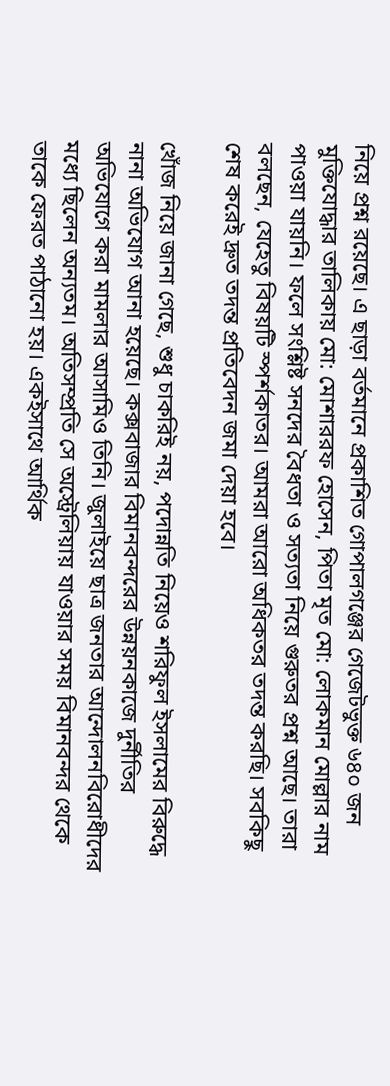নিয়ে প্রশ্ন রয়েছে। এ ছাড়া বর্তমানে প্রকাশিত গোপালগঞ্জের গেজেটভুক্ত ৬৪০ জন মুক্তিযোদ্ধার তালিকায় মো: মোশাররফ হোসেন, পিতা মৃত মো: লোকমান মোল্লার নাম পাওয়া যায়নি। ফলে সংশ্লিষ্ট সনদের বৈধতা ও সত্যতা নিয়ে গুরুতর প্রশ্ন আছে। তারা বলছেন, যেহেতু বিষয়টি স্পর্শকাতর। আমরা আরো অধিকতর তদন্ত করছি। সবকিছু শেষ করেই দ্রুত তদন্ত প্রতিবেদন জমা দেয়া হবে।

খোঁজ নিয়ে জানা গেছে, শুধু চাকরিই নয়, পদোন্নতি নিয়েও শরিফুল ইসলামের বিরুদ্ধে নানা অভিযোগ আনা হয়েছে। কক্সবাজার বিমানবন্দরের উন্নয়নকাজে দুর্নীতির অভিযোগে করা মামলার আসামিও তিনি। জুলাইয়ে ছাত্র জনতার আন্দোলনবিরোধীদের মধ্যে ছিলেন অন্যতম। অতিসম্প্রতি সে অস্ট্রেলিয়ায় যাওয়ার সময় বিমানবন্দর থেকে তাকে ফেরত পাঠানো হয়। একইসাথে আর্থিক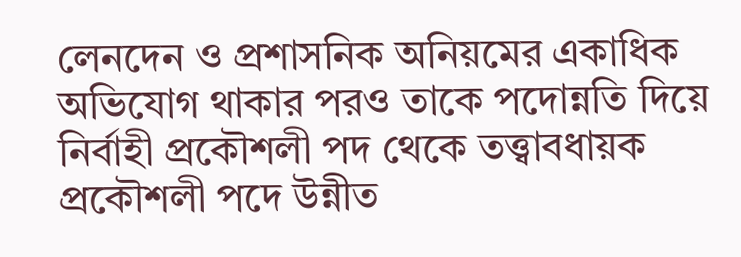লেনদেন ও প্রশাসনিক অনিয়মের একাধিক অভিযোগ থাকার পরও তাকে পদোন্নতি দিয়ে নির্বাহী প্রকৌশলী পদ থেকে তত্ত্বাবধায়ক প্রকৌশলী পদে উন্নীত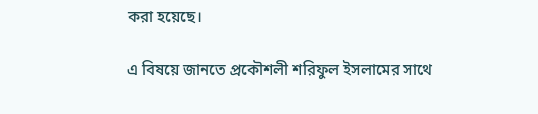করা হয়েছে।

এ বিষয়ে জানতে প্রকৌশলী শরিফুল ইসলামের সাথে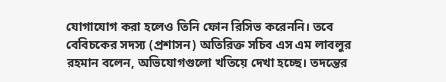যোগাযোগ করা হলেও তিনি ফোন রিসিভ করেননি। তবে বেবিচকের সদস্য (প্রশাসন) অতিরিক্ত সচিব এস এম লাবলুর রহমান বলেন, অভিযোগগুলো খতিয়ে দেখা হচ্ছে। তদন্তের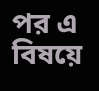পর এ বিষয়ে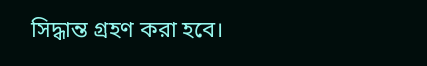সিদ্ধান্ত গ্রহণ করা হবে।